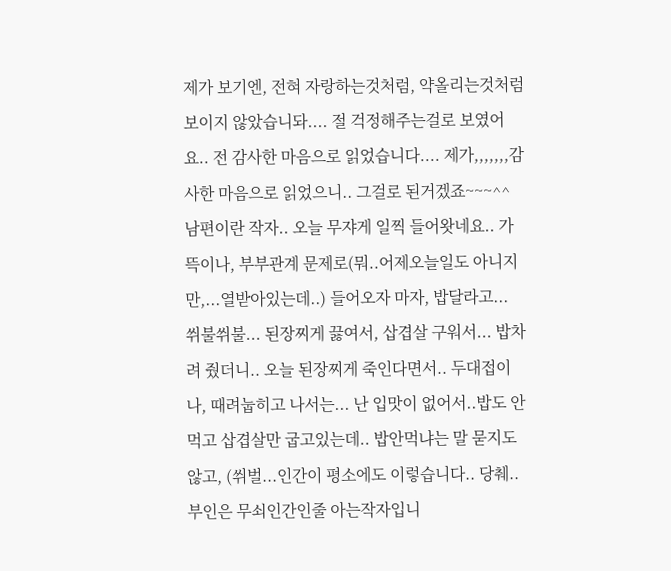제가 보기엔, 전혀 자랑하는것처럼, 약올리는것처럼 보이지 않았습니돠.... 절 걱정해주는걸로 보였어요.. 전 감사한 마음으로 읽었습니다.... 제가,,,,,,,감사한 마음으로 읽었으니.. 그걸로 된거겠죠~~~^^ 남편이란 작자.. 오늘 무쟈게 일찍 들어왓네요.. 가뜩이나, 부부관계 문제로(뭐..어제오늘일도 아니지만,...열받아있는데..) 들어오자 마자, 밥달라고... 쒸불쒸불... 된장찌게 끓여서, 삽겹살 구워서... 밥차려 줬더니.. 오늘 된장찌게 죽인다면서.. 두대접이나, 때려눕히고 나서는... 난 입맛이 없어서..밥도 안먹고 삽겹살만 굽고있는데.. 밥안먹냐는 말 묻지도 않고, (쒸벌...인간이 평소에도 이렇습니다.. 당췌..부인은 무쇠인간인줄 아는작자입니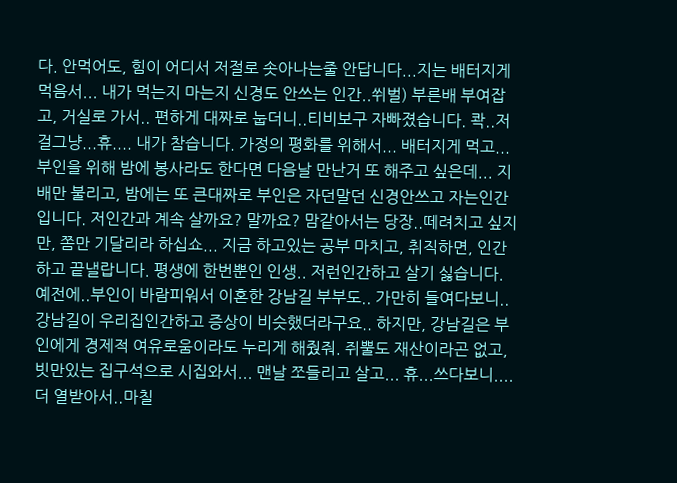다. 안먹어도, 힘이 어디서 저절로 솟아나는줄 안답니다...지는 배터지게 먹음서... 내가 먹는지 마는지 신경도 안쓰는 인간..쒸벌) 부른배 부여잡고, 거실로 가서.. 편하게 대짜로 눕더니..티비보구 자빠졌습니다. 콱..저걸그냥...휴.... 내가 참습니다. 가정의 평화를 위해서... 배터지게 먹고...부인을 위해 밤에 봉사라도 한다면 다음날 만난거 또 해주고 싶은데... 지배만 불리고, 밤에는 또 큰대짜로 부인은 자던말던 신경안쓰고 자는인간입니다. 저인간과 계속 살까요? 말까요? 맘같아서는 당장..떼려치고 싶지만, 쫌만 기달리라 하십쇼... 지금 하고있는 공부 마치고, 취직하면, 인간하고 끝낼랍니다. 평생에 한번뿐인 인생.. 저런인간하고 살기 싫습니다. 예전에..부인이 바람피워서 이혼한 강남길 부부도.. 가만히 들여다보니..강남길이 우리집인간하고 증상이 비슷했더라구요.. 하지만, 강남길은 부인에게 경제적 여유로움이라도 누리게 해줬줘. 쥐뿔도 재산이라곤 없고, 빗만있는 집구석으로 시집와서... 맨날 쪼들리고 살고... 휴...쓰다보니....더 열받아서..마칠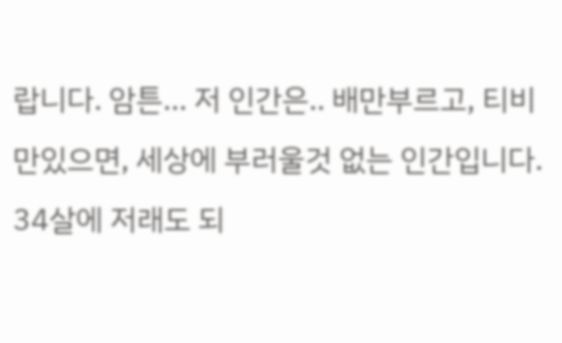랍니다. 암튼... 저 인간은.. 배만부르고, 티비만있으면, 세상에 부러울것 없는 인간입니다. 34살에 저래도 되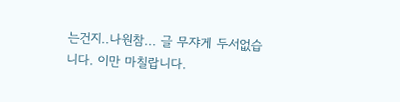는건지..나원참... 글 무쟈게 두서없습니다. 이만 마칠랍니다.